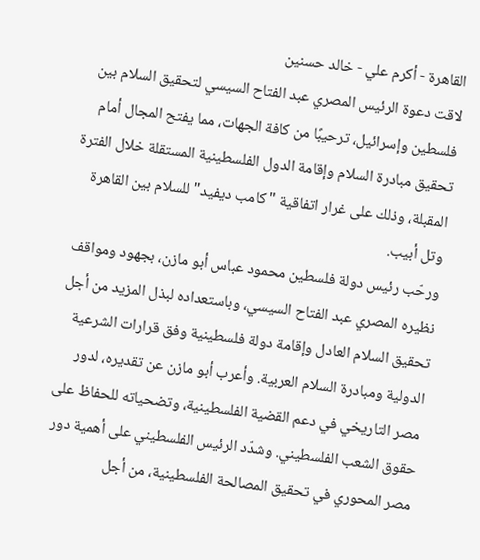القاهرة - أكرم علي - خالد حسنين
لاقت دعوة الرئيس المصري عبد الفتاح السيسي لتحقيق السلام بين فلسطين وإسرائيل، ترحيبًا من كافة الجهات، مما يفتح المجال أمام تحقيق مبادرة السلام وإقامة الدول الفلسطينية المستقلة خلال الفترة المقبلة، وذلك على غرار اتفاقية "كامب ديفيد" للسلام بين القاهرة وتل أبيب.
ورحّب رئيس دولة فلسطين محمود عباس أبو مازن، بجهود ومواقف نظيره المصري عبد الفتاح السيسي، وباستعداده لبذل المزيد من أجل تحقيق السلام العادل وإقامة دولة فلسطينية وفق قرارات الشرعية الدولية ومبادرة السلام العربية. وأعرب أبو مازن عن تقديره، لدور مصر التاريخي في دعم القضية الفلسطينية، وتضحياته للحفاظ على حقوق الشعب الفلسطيني. وشدّد الرئيس الفلسطيني على أهمية دور مصر المحوري في تحقيق المصالحة الفلسطينية، من أجل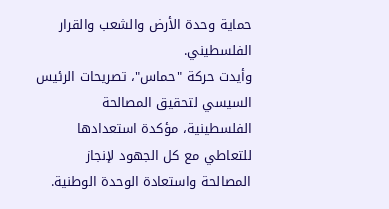حماية وحدة الأرض والشعب والقرار الفلسطيني.
وأيدت حركة "حماس"، تصريحات الرئيس السيسي لتحقيق المصالحة الفلسطينية، مؤكدة استعدادها للتعاطي مع كل الجهود لإنجاز المصالحة واستعادة الوحدة الوطنية.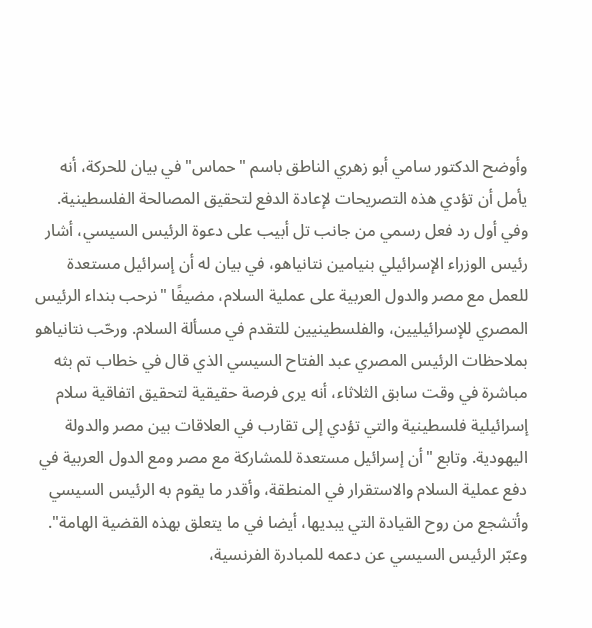وأوضح الدكتور سامي أبو زهري الناطق باسم "حماس" في بيان للحركة، أنه يأمل أن تؤدي هذه التصريحات لإعادة الدفع لتحقيق المصالحة الفلسطينية.
وفي أول رد فعل رسمي من جانب تل أبيب على دعوة الرئيس السيسي، أشار رئيس الوزراء الإسرائيلي بنيامين نتانياهو، في بيان له أن إسرائيل مستعدة للعمل مع مصر والدول العربية على عملية السلام، مضيفًا "نرحب بنداء الرئيس المصري للإسرائيليين، والفلسطينيين للتقدم في مسألة السلام. ورحّب نتانياهو بملاحظات الرئيس المصري عبد الفتاح السيسي الذي قال في خطاب تم بثه مباشرة في وقت سابق الثلاثاء، أنه يرى فرصة حقيقية لتحقيق اتفاقية سلام إسرائيلية فلسطينية والتي تؤدي إلى تقارب في العلاقات بين مصر والدولة اليهودية. وتابع "أن إسرائيل مستعدة للمشاركة مع مصر ومع الدول العربية في دفع عملية السلام والاستقرار في المنطقة، وأقدر ما يقوم به الرئيس السيسي وأتشجع من روح القيادة التي يبديها، أيضا في ما يتعلق بهذه القضية الهامة".
وعبّر الرئيس السيسي عن دعمه للمبادرة الفرنسية،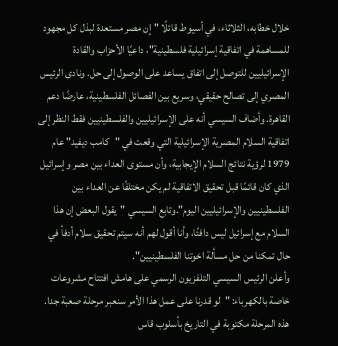خلال خطابه، الثلاثاء، في أسيوط قائلًا "إن مصر مستعدة لبذل كل مجهود للمساهمة في اتفاقية إسرائيلية فلسطينية"، داعيًا الأحزاب والقادة الإسرائيليين للتوصل إلى اتفاق يساعد على الوصول إلى حل. ونادى الرئيس المصري إلى تصالح حقيقي، وسريع بين الفصائل الفلسطينية، عارضًا دعم القاهرة. وأضاف السيسي أنه على الإسرائيليين والفلسطينيين فقط النظر إلى اتفاقية السلام المصرية الإسرائيلية التي وقعت في "كامب ديفيد" عام 1979 لرؤية نتائج السلام الإيجابية، وأن مستوى العداء بين مصر وإسرائيل الذي كان قائمًا قبل تحقيق الاتفاقية لم يكن مختلفًا عن العداء بين الفلسطينيين والإسرائيليين اليوم".وتابع السيسي "يقول البعض إن هذا السلام مع إسرائيل ليس دافئًا، وأنا أقول لهم أنه سيتم تحقيق سلام أدفأ في حال تمكنا من حل مسألة اخوتنا الفلسطينيين".
وأعلن الرئيس السيسي التلفزيون الرسمي على هامش افتتاح مشروعات خاصة بالكهرباء: "لو قدرنا على عمل هذا الأمر سنعبر مرحلة صعبة جدا. هذه المرحلة مكتوبة في التاريخ بأسلوب قاس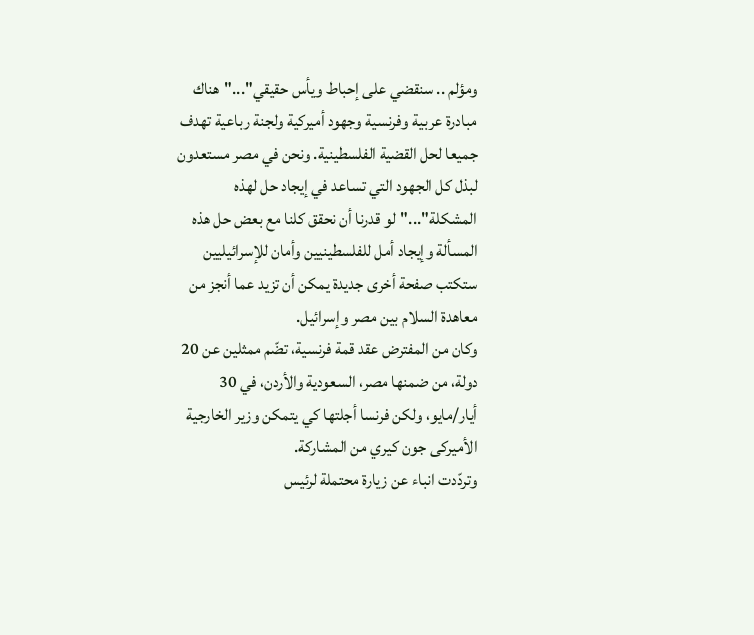ومؤلم .. سنقضي على إحباط ويأس حقيقي"..."هناك مبادرة عربية وفرنسية وجهود أميركية ولجنة رباعية تهدف جميعا لحل القضية الفلسطينية. ونحن في مصر مستعدون لبذل كل الجهود التي تساعد في إيجاد حل لهذه المشكلة"..."لو قدرنا أن نحقق كلنا مع بعض حل هذه المسألة وإيجاد أمل للفلسطينيين وأمان للإسرائيليين ستكتب صفحة أخرى جديدة يمكن أن تزيد عما أنجز من معاهدة السلام بين مصر وإسرائيل.
وكان من المفترض عقد قمة فرنسية، تضّم ممثلين عن 20 دولة، من ضمنها مصر، السعودية والأردن، في 30 أيار/مايو، ولكن فرنسا أجلتها كي يتمكن وزير الخارجية الأميركى جون كيري من المشاركة.
وتردّدت انباء عن زيارة محتملة لرئيس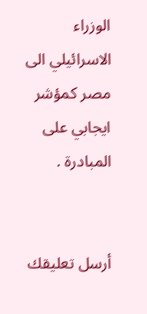الوزراء الاسرائيلي الى مصر كمؤشر ايجابي على المبادرة .


أرسل تعليقك